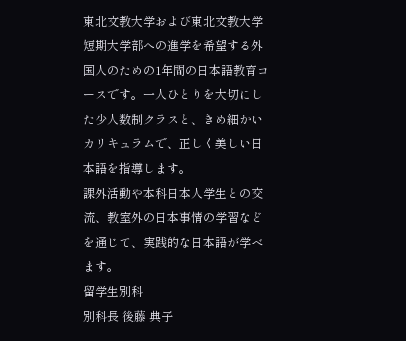東北文教大学および東北文教大学短期大学部への進学を希望する外国人のための1年間の日本語教育コースです。一人ひとりを大切にした少人数制クラスと、きめ細かいカリキュラムで、正しく美しい日本語を指導します。
課外活動や本科日本人学生との交流、教室外の日本事情の学習などを通じて、実践的な日本語が学べます。
留学生別科
別科長 後藤 典子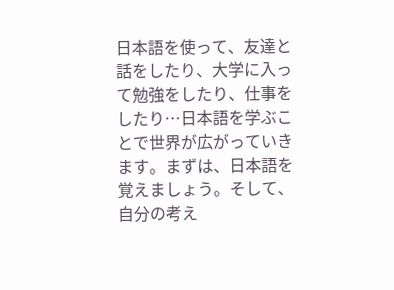日本語を使って、友達と話をしたり、大学に入って勉強をしたり、仕事をしたり…日本語を学ぶことで世界が広がっていきます。まずは、日本語を覚えましょう。そして、自分の考え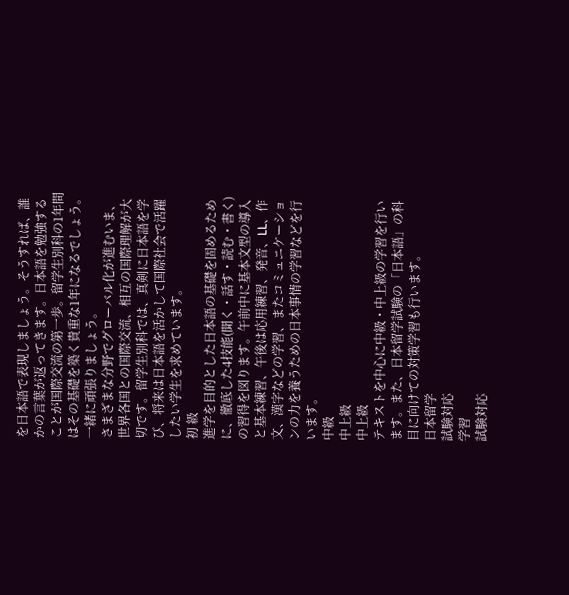を日本語で表現しましょう。そうすれば、誰かの言葉が返ってきます。日本語を勉強することが国際交流の第一歩。留学生別科の1年間はその基礎を築く貴重な1年になるでしょう。一緒に頑張りましょう。
さまざまな分野でグローバル化が進むいま、世界各国との国際交流、相互の国際理解が大切です。留学生別科では、真剣に日本語を学び、将来は日本語を活かして国際社会で活躍したい学生を求めています。
初 級
進学を目的とした日本語の基礎を固めるために、徹底した4技能(聞く・話す・読む・書く)の習得を図ります。午前中に基本文型の導入と基本練習、午後は応用練習、発音、LL、作文、漢字などの学習、またコミュニケーションの力を養うための日本事情の学習などを行います。
中級
中上級
中上級
テキストを中心に中級・中上級の学習を行います。また、日本留学試験の「日本語」の科目に向けての対策学習も行います。
日本留学
試験対応
学習
試験対応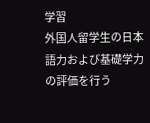学習
外国人留学生の日本語力および基礎学力の評価を行う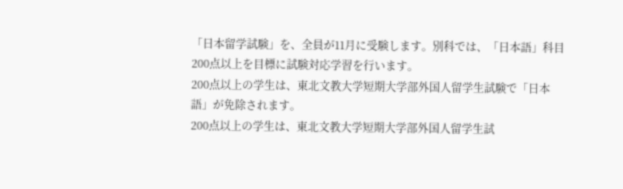「日本留学試験」を、全員が11月に受験します。別科では、「日本語」科目200点以上を目標に試験対応学習を行います。
200点以上の学生は、東北文教大学短期大学部外国人留学生試験で「日本語」が免除されます。
200点以上の学生は、東北文教大学短期大学部外国人留学生試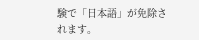験で「日本語」が免除されます。